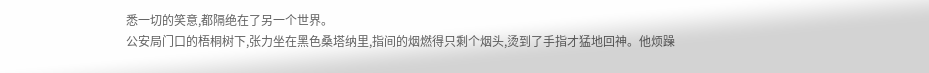悉一切的笑意,都隔绝在了另一个世界。
公安局门口的梧桐树下,张力坐在黑色桑塔纳里,指间的烟燃得只剩个烟头,烫到了手指才猛地回神。他烦躁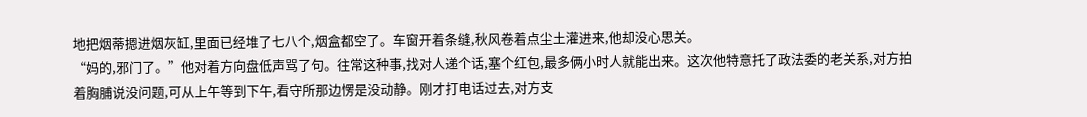地把烟蒂摁进烟灰缸,里面已经堆了七八个,烟盒都空了。车窗开着条缝,秋风卷着点尘土灌进来,他却没心思关。
“妈的,邪门了。”他对着方向盘低声骂了句。往常这种事,找对人递个话,塞个红包,最多俩小时人就能出来。这次他特意托了政法委的老关系,对方拍着胸脯说没问题,可从上午等到下午,看守所那边愣是没动静。刚才打电话过去,对方支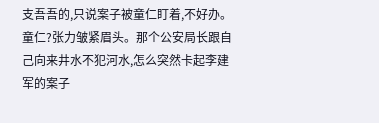支吾吾的,只说案子被童仁盯着,不好办。
童仁?张力皱紧眉头。那个公安局长跟自己向来井水不犯河水,怎么突然卡起李建军的案子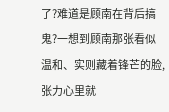了?难道是顾南在背后搞鬼?一想到顾南那张看似温和、实则藏着锋芒的脸,张力心里就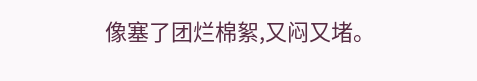像塞了团烂棉絮,又闷又堵。